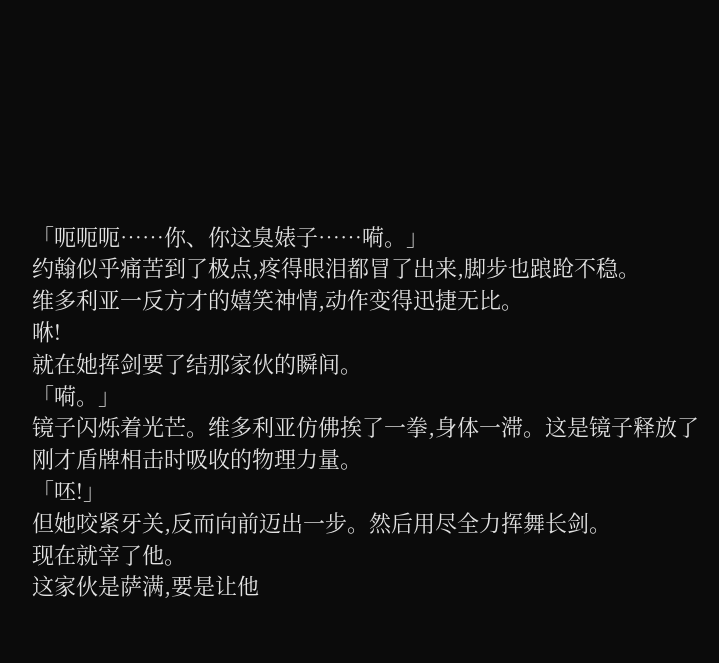「呃呃呃……你、你这臭婊子……嗬。」
约翰似乎痛苦到了极点,疼得眼泪都冒了出来,脚步也踉跄不稳。
维多利亚一反方才的嬉笑神情,动作变得迅捷无比。
咻!
就在她挥剑要了结那家伙的瞬间。
「嗬。」
镜子闪烁着光芒。维多利亚仿佛挨了一拳,身体一滞。这是镜子释放了刚才盾牌相击时吸收的物理力量。
「呸!」
但她咬紧牙关,反而向前迈出一步。然后用尽全力挥舞长剑。
现在就宰了他。
这家伙是萨满,要是让他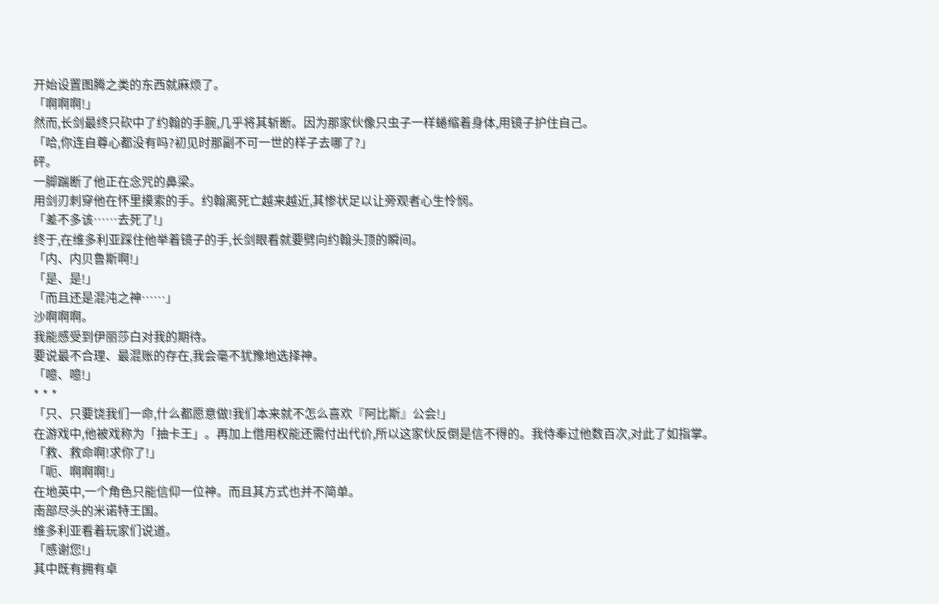开始设置图腾之类的东西就麻烦了。
「啊啊啊!」
然而,长剑最终只砍中了约翰的手腕,几乎将其斩断。因为那家伙像只虫子一样蜷缩着身体,用镜子护住自己。
「哈,你连自尊心都没有吗?初见时那副不可一世的样子去哪了?」
砰。
一脚踹断了他正在念咒的鼻梁。
用剑刃刺穿他在怀里摸索的手。约翰离死亡越来越近,其惨状足以让旁观者心生怜悯。
「差不多该……去死了!」
终于,在维多利亚踩住他举着镜子的手,长剑眼看就要劈向约翰头顶的瞬间。
「内、内贝鲁斯啊!」
「是、是!」
「而且还是混沌之神……」
沙啊啊啊。
我能感受到伊丽莎白对我的期待。
要说最不合理、最混账的存在,我会毫不犹豫地选择神。
「噫、噫!」
* * *
「只、只要饶我们一命,什么都愿意做!我们本来就不怎么喜欢『阿比斯』公会!」
在游戏中,他被戏称为「抽卡王」。再加上借用权能还需付出代价,所以这家伙反倒是信不得的。我侍奉过他数百次,对此了如指掌。
「救、救命啊!求你了!」
「呃、啊啊啊!」
在地英中,一个角色只能信仰一位神。而且其方式也并不简单。
南部尽头的米诺特王国。
维多利亚看着玩家们说道。
「感谢您!」
其中既有拥有卓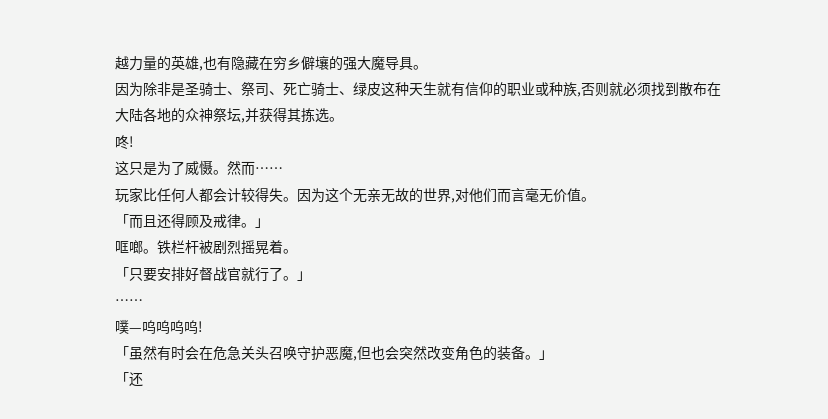越力量的英雄,也有隐藏在穷乡僻壤的强大魔导具。
因为除非是圣骑士、祭司、死亡骑士、绿皮这种天生就有信仰的职业或种族,否则就必须找到散布在大陆各地的众神祭坛,并获得其拣选。
咚!
这只是为了威慑。然而……
玩家比任何人都会计较得失。因为这个无亲无故的世界,对他们而言毫无价值。
「而且还得顾及戒律。」
哐啷。铁栏杆被剧烈摇晃着。
「只要安排好督战官就行了。」
……
噗—呜呜呜呜!
「虽然有时会在危急关头召唤守护恶魔,但也会突然改变角色的装备。」
「还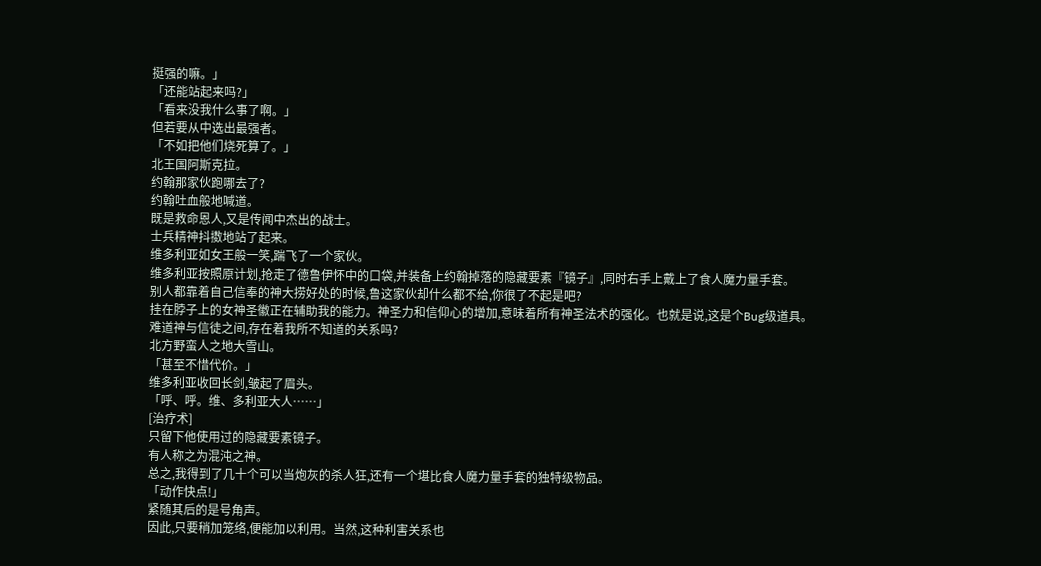挺强的嘛。」
「还能站起来吗?」
「看来没我什么事了啊。」
但若要从中选出最强者。
「不如把他们烧死算了。」
北王国阿斯克拉。
约翰那家伙跑哪去了?
约翰吐血般地喊道。
既是救命恩人,又是传闻中杰出的战士。
士兵精神抖擞地站了起来。
维多利亚如女王般一笑,踹飞了一个家伙。
维多利亚按照原计划,抢走了德鲁伊怀中的口袋,并装备上约翰掉落的隐藏要素『镜子』,同时右手上戴上了食人魔力量手套。
别人都靠着自己信奉的神大捞好处的时候,鲁这家伙却什么都不给,你很了不起是吧?
挂在脖子上的女神圣徽正在辅助我的能力。神圣力和信仰心的增加,意味着所有神圣法术的强化。也就是说,这是个Bug级道具。
难道神与信徒之间,存在着我所不知道的关系吗?
北方野蛮人之地大雪山。
「甚至不惜代价。」
维多利亚收回长剑,皱起了眉头。
「呼、呼。维、多利亚大人……」
[治疗术]
只留下他使用过的隐藏要素镜子。
有人称之为混沌之神。
总之,我得到了几十个可以当炮灰的杀人狂,还有一个堪比食人魔力量手套的独特级物品。
「动作快点!」
紧随其后的是号角声。
因此,只要稍加笼络,便能加以利用。当然,这种利害关系也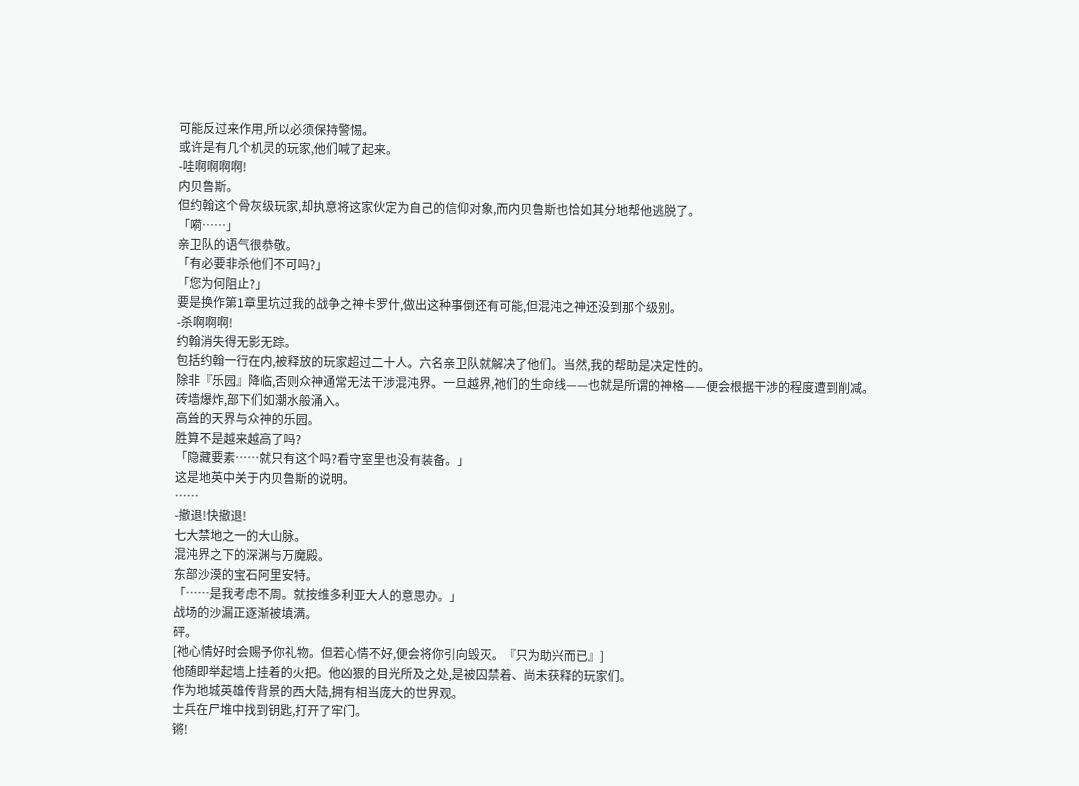可能反过来作用,所以必须保持警惕。
或许是有几个机灵的玩家,他们喊了起来。
-哇啊啊啊啊!
内贝鲁斯。
但约翰这个骨灰级玩家,却执意将这家伙定为自己的信仰对象,而内贝鲁斯也恰如其分地帮他逃脱了。
「嗬……」
亲卫队的语气很恭敬。
「有必要非杀他们不可吗?」
「您为何阻止?」
要是换作第1章里坑过我的战争之神卡罗什,做出这种事倒还有可能,但混沌之神还没到那个级别。
-杀啊啊啊!
约翰消失得无影无踪。
包括约翰一行在内,被释放的玩家超过二十人。六名亲卫队就解决了他们。当然,我的帮助是决定性的。
除非『乐园』降临,否则众神通常无法干涉混沌界。一旦越界,祂们的生命线——也就是所谓的神格——便会根据干涉的程度遭到削减。
砖墙爆炸,部下们如潮水般涌入。
高耸的天界与众神的乐园。
胜算不是越来越高了吗?
「隐藏要素……就只有这个吗?看守室里也没有装备。」
这是地英中关于内贝鲁斯的说明。
……
-撤退!快撤退!
七大禁地之一的大山脉。
混沌界之下的深渊与万魔殿。
东部沙漠的宝石阿里安特。
「……是我考虑不周。就按维多利亚大人的意思办。」
战场的沙漏正逐渐被填满。
砰。
[祂心情好时会赐予你礼物。但若心情不好,便会将你引向毁灭。『只为助兴而已』]
他随即举起墙上挂着的火把。他凶狠的目光所及之处,是被囚禁着、尚未获释的玩家们。
作为地城英雄传背景的西大陆,拥有相当庞大的世界观。
士兵在尸堆中找到钥匙,打开了牢门。
锵!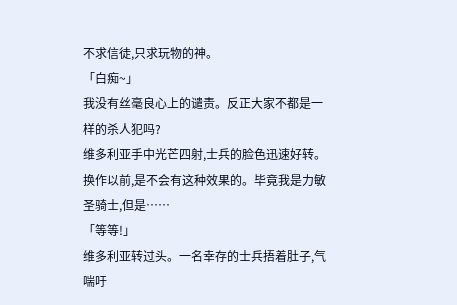不求信徒,只求玩物的神。
「白痴~」
我没有丝毫良心上的谴责。反正大家不都是一样的杀人犯吗?
维多利亚手中光芒四射,士兵的脸色迅速好转。换作以前,是不会有这种效果的。毕竟我是力敏圣骑士,但是……
「等等!」
维多利亚转过头。一名幸存的士兵捂着肚子,气喘吁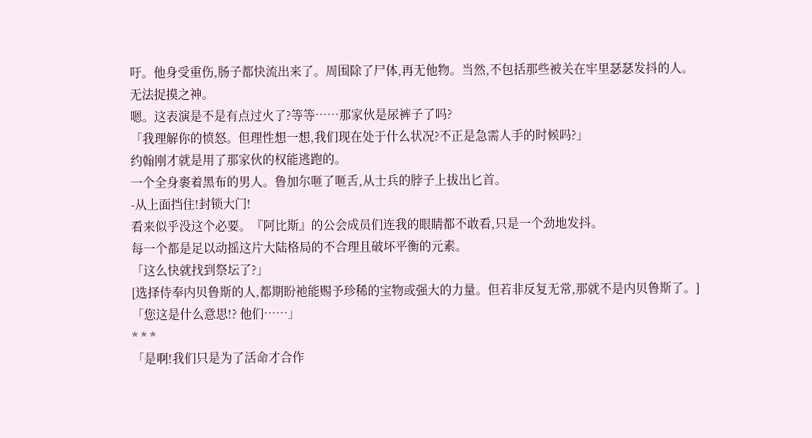吁。他身受重伤,肠子都快流出来了。周围除了尸体,再无他物。当然,不包括那些被关在牢里瑟瑟发抖的人。
无法捉摸之神。
嗯。这表演是不是有点过火了?等等……那家伙是尿裤子了吗?
「我理解你的愤怒。但理性想一想,我们现在处于什么状况?不正是急需人手的时候吗?」
约翰刚才就是用了那家伙的权能逃跑的。
一个全身裹着黑布的男人。鲁加尔咂了咂舌,从士兵的脖子上拔出匕首。
-从上面挡住!封锁大门!
看来似乎没这个必要。『阿比斯』的公会成员们连我的眼睛都不敢看,只是一个劲地发抖。
每一个都是足以动摇这片大陆格局的不合理且破坏平衡的元素。
「这么快就找到祭坛了?」
[选择侍奉内贝鲁斯的人,都期盼祂能赐予珍稀的宝物或强大的力量。但若非反复无常,那就不是内贝鲁斯了。]
「您这是什么意思!? 他们……」
* * *
「是啊!我们只是为了活命才合作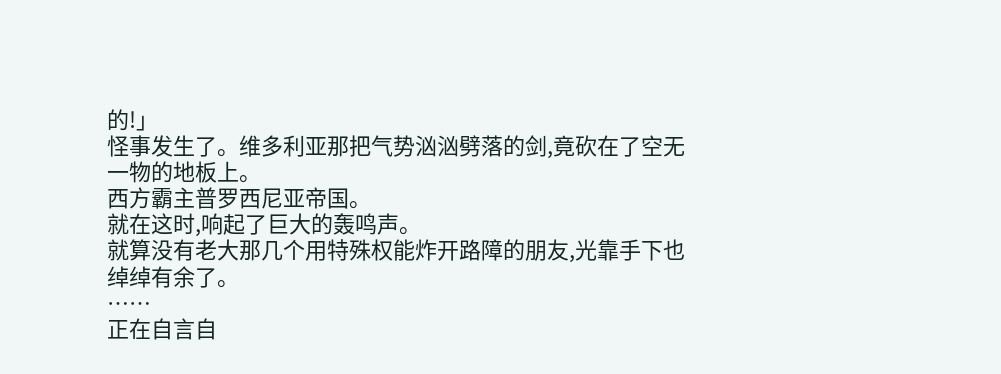的!」
怪事发生了。维多利亚那把气势汹汹劈落的剑,竟砍在了空无一物的地板上。
西方霸主普罗西尼亚帝国。
就在这时,响起了巨大的轰鸣声。
就算没有老大那几个用特殊权能炸开路障的朋友,光靠手下也绰绰有余了。
……
正在自言自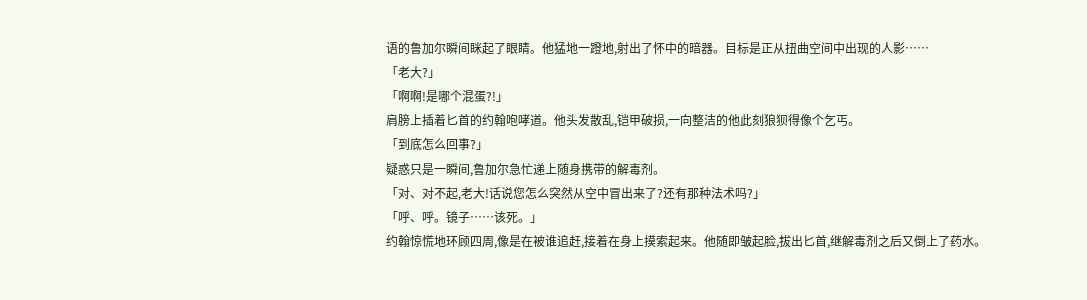语的鲁加尔瞬间眯起了眼睛。他猛地一蹬地,射出了怀中的暗器。目标是正从扭曲空间中出现的人影……
「老大?」
「啊啊!是哪个混蛋?!」
肩膀上插着匕首的约翰咆哮道。他头发散乱,铠甲破损,一向整洁的他此刻狼狈得像个乞丐。
「到底怎么回事?」
疑惑只是一瞬间,鲁加尔急忙递上随身携带的解毒剂。
「对、对不起,老大!话说您怎么突然从空中冒出来了?还有那种法术吗?」
「呼、呼。镜子……该死。」
约翰惊慌地环顾四周,像是在被谁追赶,接着在身上摸索起来。他随即皱起脸,拔出匕首,继解毒剂之后又倒上了药水。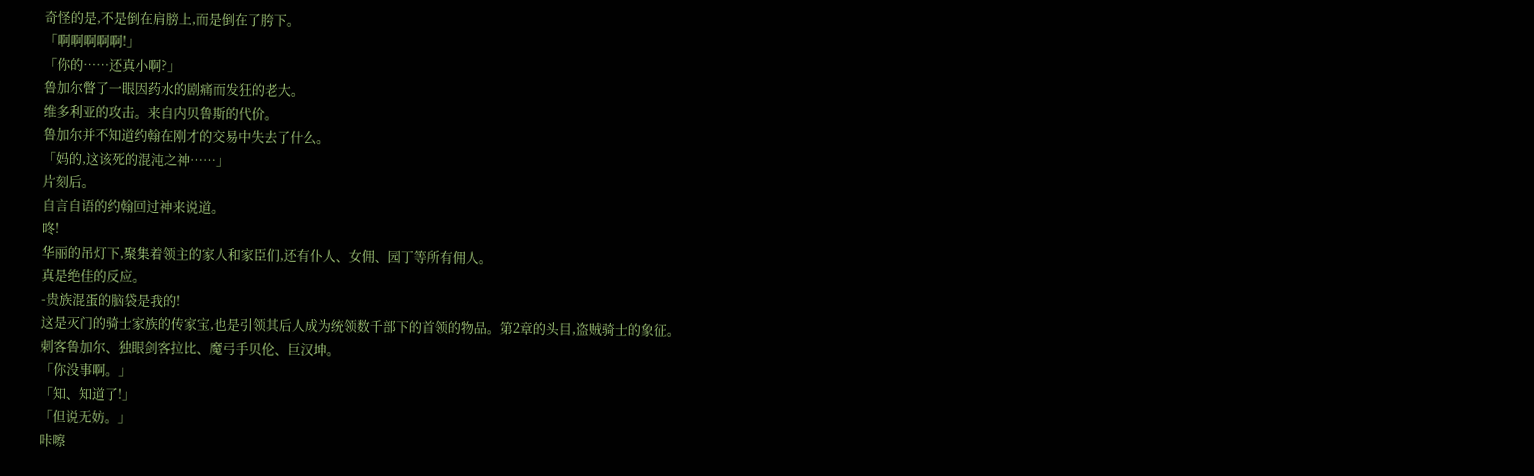奇怪的是,不是倒在肩膀上,而是倒在了胯下。
「啊啊啊啊啊!」
「你的……还真小啊?」
鲁加尔瞥了一眼因药水的剧痛而发狂的老大。
维多利亚的攻击。来自内贝鲁斯的代价。
鲁加尔并不知道约翰在刚才的交易中失去了什么。
「妈的,这该死的混沌之神……」
片刻后。
自言自语的约翰回过神来说道。
咚!
华丽的吊灯下,聚集着领主的家人和家臣们,还有仆人、女佣、园丁等所有佣人。
真是绝佳的反应。
-贵族混蛋的脑袋是我的!
这是灭门的骑士家族的传家宝,也是引领其后人成为统领数千部下的首领的物品。第2章的头目,盗贼骑士的象征。
刺客鲁加尔、独眼剑客拉比、魔弓手贝伦、巨汉坤。
「你没事啊。」
「知、知道了!」
「但说无妨。」
咔嚓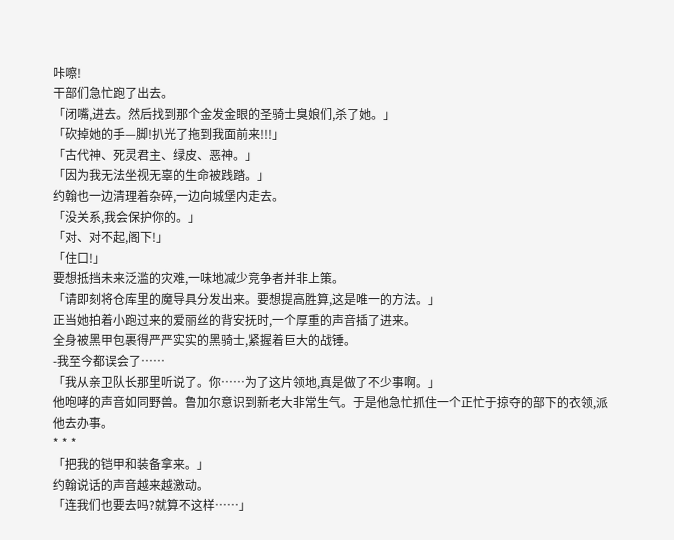咔嚓!
干部们急忙跑了出去。
「闭嘴,进去。然后找到那个金发金眼的圣骑士臭娘们,杀了她。」
「砍掉她的手—脚!扒光了拖到我面前来!!!」
「古代神、死灵君主、绿皮、恶神。」
「因为我无法坐视无辜的生命被践踏。」
约翰也一边清理着杂碎,一边向城堡内走去。
「没关系,我会保护你的。」
「对、对不起,阁下!」
「住口!」
要想抵挡未来泛滥的灾难,一味地减少竞争者并非上策。
「请即刻将仓库里的魔导具分发出来。要想提高胜算,这是唯一的方法。」
正当她拍着小跑过来的爱丽丝的背安抚时,一个厚重的声音插了进来。
全身被黑甲包裹得严严实实的黑骑士,紧握着巨大的战锤。
-我至今都误会了……
「我从亲卫队长那里听说了。你……为了这片领地,真是做了不少事啊。」
他咆哮的声音如同野兽。鲁加尔意识到新老大非常生气。于是他急忙抓住一个正忙于掠夺的部下的衣领,派他去办事。
* * *
「把我的铠甲和装备拿来。」
约翰说话的声音越来越激动。
「连我们也要去吗?就算不这样……」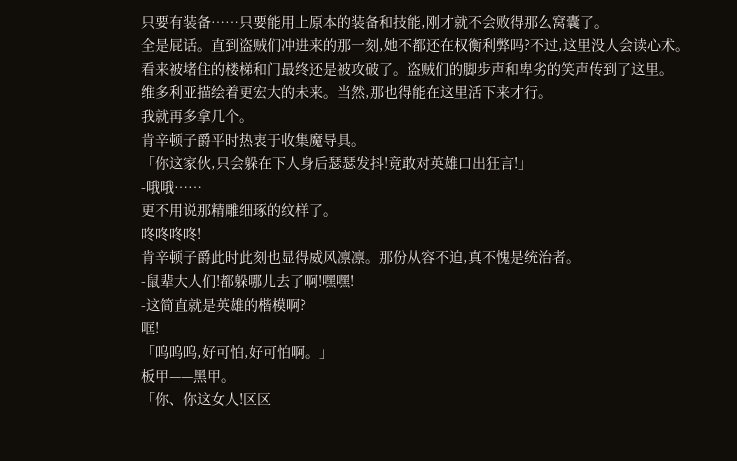只要有装备……只要能用上原本的装备和技能,刚才就不会败得那么窝囊了。
全是屁话。直到盗贼们冲进来的那一刻,她不都还在权衡利弊吗?不过,这里没人会读心术。
看来被堵住的楼梯和门最终还是被攻破了。盗贼们的脚步声和卑劣的笑声传到了这里。
维多利亚描绘着更宏大的未来。当然,那也得能在这里活下来才行。
我就再多拿几个。
肯辛顿子爵平时热衷于收集魔导具。
「你这家伙,只会躲在下人身后瑟瑟发抖!竟敢对英雄口出狂言!」
-哦哦……
更不用说那精雕细琢的纹样了。
咚咚咚咚!
肯辛顿子爵此时此刻也显得威风凛凛。那份从容不迫,真不愧是统治者。
-鼠辈大人们!都躲哪儿去了啊!嘿嘿!
-这简直就是英雄的楷模啊?
哐!
「呜呜呜,好可怕,好可怕啊。」
板甲——黑甲。
「你、你这女人!区区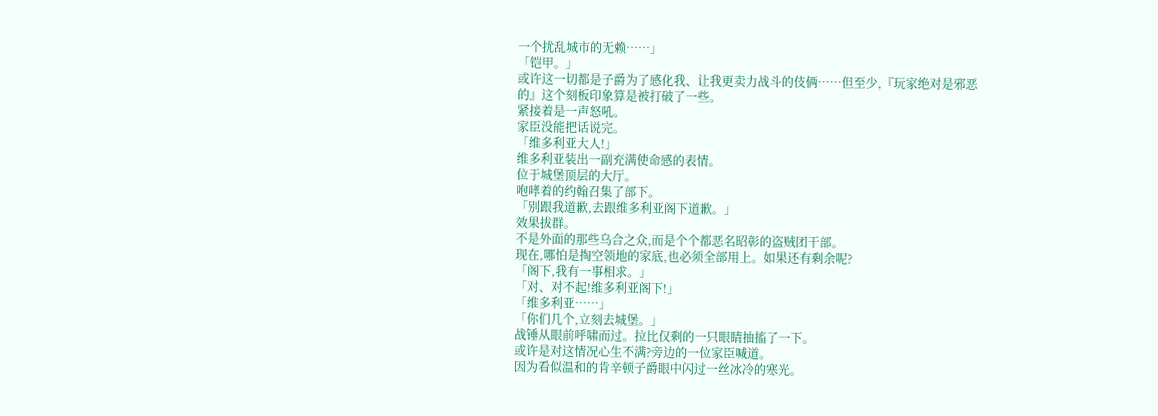一个扰乱城市的无赖……」
「铠甲。」
或许这一切都是子爵为了感化我、让我更卖力战斗的伎俩……但至少,『玩家绝对是邪恶的』这个刻板印象算是被打破了一些。
紧接着是一声怒吼。
家臣没能把话说完。
「维多利亚大人!」
维多利亚装出一副充满使命感的表情。
位于城堡顶层的大厅。
咆哮着的约翰召集了部下。
「别跟我道歉,去跟维多利亚阁下道歉。」
效果拔群。
不是外面的那些乌合之众,而是个个都恶名昭彰的盗贼团干部。
现在,哪怕是掏空领地的家底,也必须全部用上。如果还有剩余呢?
「阁下,我有一事相求。」
「对、对不起!维多利亚阁下!」
「维多利亚……」
「你们几个,立刻去城堡。」
战锤从眼前呼啸而过。拉比仅剩的一只眼睛抽搐了一下。
或许是对这情况心生不满?旁边的一位家臣喊道。
因为看似温和的肯辛顿子爵眼中闪过一丝冰冷的寒光。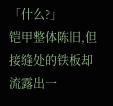「什么?」
铠甲整体陈旧,但接缝处的铁板却流露出一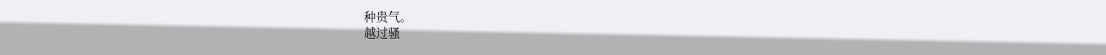种贵气。
越过骚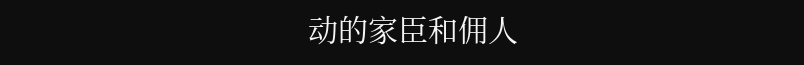动的家臣和佣人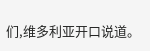们,维多利亚开口说道。